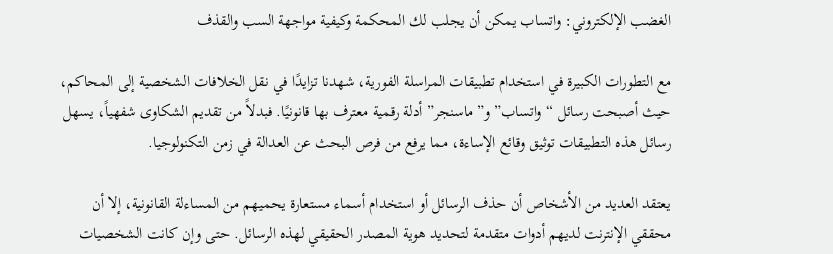الغضب الإلكتروني: واتساب يمكن أن يجلب لك المحكمة وكيفية مواجهة السب والقذف

مع التطورات الكبيرة في استخدام تطبيقات المراسلة الفورية، شهدنا تزايدًا في نقل الخلافات الشخصية إلى المحاكم، حيث أصبحت رسائل “واتساب” و”ماسنجر” أدلة رقمية معترف بها قانونيًا. فبدلاً من تقديم الشكاوى شفهياً، يسهل رسائل هذه التطبيقات توثيق وقائع الإساءة، مما يرفع من فرص البحث عن العدالة في زمن التكنولوجيا.

يعتقد العديد من الأشخاص أن حذف الرسائل أو استخدام أسماء مستعارة يحميهم من المساءلة القانونية، إلا أن محققي الإنترنت لديهم أدوات متقدمة لتحديد هوية المصدر الحقيقي لهذه الرسائل. حتى وإن كانت الشخصيات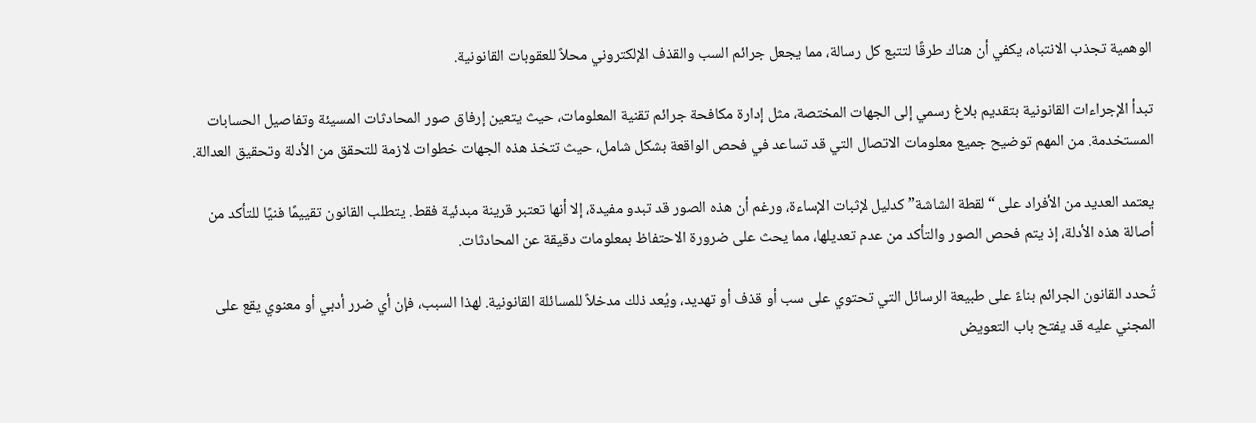الوهمية تجذب الانتباه، يكفي أن هناك طرقًا لتتبع كل رسالة، مما يجعل جرائم السب والقذف الإلكتروني محلاً للعقوبات القانونية.

تبدأ الإجراءات القانونية بتقديم بلاغ رسمي إلى الجهات المختصة، مثل إدارة مكافحة جرائم تقنية المعلومات، حيث يتعين إرفاق صور المحادثات المسيئة وتفاصيل الحسابات المستخدمة. من المهم توضيح جميع معلومات الاتصال التي قد تساعد في فحص الواقعة بشكل شامل، حيث تتخذ هذه الجهات خطوات لازمة للتحقق من الأدلة وتحقيق العدالة.

يعتمد العديد من الأفراد على “لقطة الشاشة” كدليل لإثبات الإساءة، ورغم أن هذه الصور قد تبدو مفيدة، إلا أنها تعتبر قرينة مبدئية فقط. يتطلب القانون تقييمًا فنيًا للتأكد من أصالة هذه الأدلة، إذ يتم فحص الصور والتأكد من عدم تعديلها، مما يحث على ضرورة الاحتفاظ بمعلومات دقيقة عن المحادثات.

تُحدد القانون الجرائم بناءً على طبيعة الرسائل التي تحتوي على سب أو قذف أو تهديد، ويُعد ذلك مدخلاً للمسائلة القانونية. لهذا السبب، فإن أي ضرر أدبي أو معنوي يقع على المجني عليه قد يفتح باب التعويض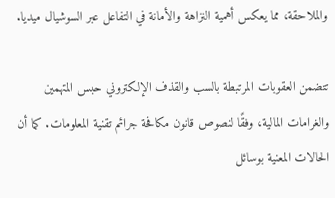والملاحقة، مما يعكس أهمية النزاهة والأمانة في التفاعل عبر السوشيال ميديا.

تتضمن العقوبات المرتبطة بالسب والقذف الإلكتروني حبس المتهمين والغرامات المالية، وفقًا لنصوص قانون مكافحة جرائم تقنية المعلومات. كما أن الحالات المعنية بوسائل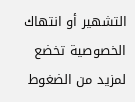التشهير أو انتهاك الخصوصية تخضع لمزيد من الضغوط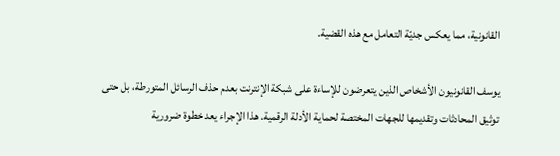القانونية، مما يعكس جديّة التعامل مع هذه القضية.

يوسف القانونيون الأشخاص الذين يتعرضون للإساءة على شبكة الإنترنت بعدم حذف الرسائل المتورطة، بل حتى توثيق المحادثات وتقديمها للجهات المختصة لحماية الأدلة الرقمية. هذا الإجراء يعد خطوة ضرورية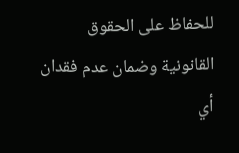للحفاظ على الحقوق القانونية وضمان عدم فقدان أي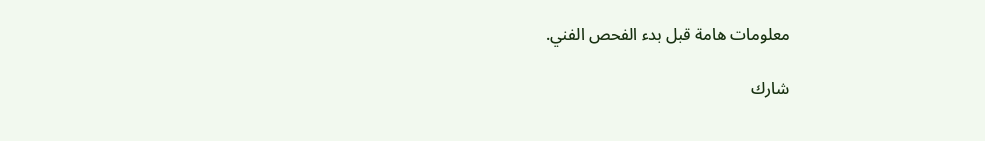معلومات هامة قبل بدء الفحص الفني.

شارك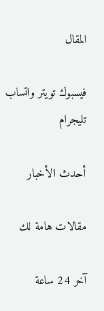المقال

فيسبوك تويتر واتساب تليجرام

أحدث الأخبار

مقالات هامة لك

آخر 24 ساعة